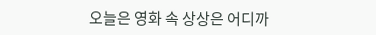오늘은 영화 속 상상은 어디까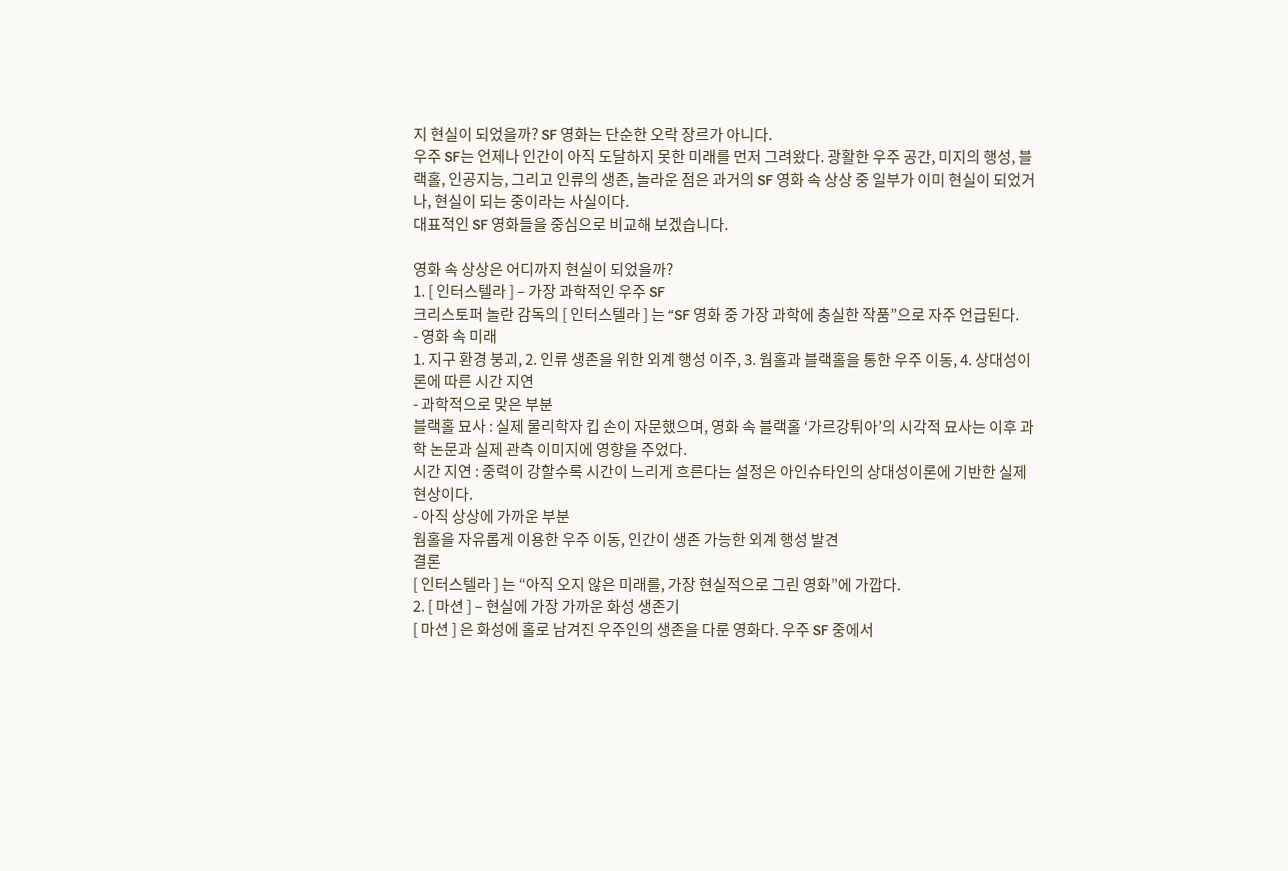지 현실이 되었을까? SF 영화는 단순한 오락 장르가 아니다.
우주 SF는 언제나 인간이 아직 도달하지 못한 미래를 먼저 그려왔다. 광활한 우주 공간, 미지의 행성, 블랙홀, 인공지능, 그리고 인류의 생존, 놀라운 점은 과거의 SF 영화 속 상상 중 일부가 이미 현실이 되었거나, 현실이 되는 중이라는 사실이다.
대표적인 SF 영화들을 중심으로 비교해 보겠습니다.

영화 속 상상은 어디까지 현실이 되었을까?
1. [ 인터스텔라 ] – 가장 과학적인 우주 SF
크리스토퍼 놀란 감독의 [ 인터스텔라 ] 는 “SF 영화 중 가장 과학에 충실한 작품”으로 자주 언급된다.
- 영화 속 미래
1. 지구 환경 붕괴, 2. 인류 생존을 위한 외계 행성 이주, 3. 웜홀과 블랙홀을 통한 우주 이동, 4. 상대성이론에 따른 시간 지연
- 과학적으로 맞은 부분
블랙홀 묘사 : 실제 물리학자 킵 손이 자문했으며, 영화 속 블랙홀 ‘가르강튀아’의 시각적 묘사는 이후 과학 논문과 실제 관측 이미지에 영향을 주었다.
시간 지연 : 중력이 강할수록 시간이 느리게 흐른다는 설정은 아인슈타인의 상대성이론에 기반한 실제 현상이다.
- 아직 상상에 가까운 부분
웜홀을 자유롭게 이용한 우주 이동, 인간이 생존 가능한 외계 행성 발견
결론
[ 인터스텔라 ] 는 “아직 오지 않은 미래를, 가장 현실적으로 그린 영화”에 가깝다.
2. [ 마션 ] – 현실에 가장 가까운 화성 생존기
[ 마션 ] 은 화성에 홀로 남겨진 우주인의 생존을 다룬 영화다. 우주 SF 중에서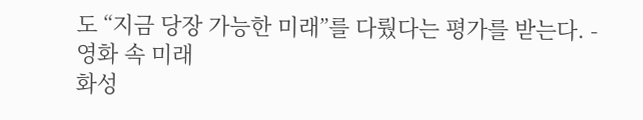도 “지금 당장 가능한 미래”를 다뤘다는 평가를 받는다. - 영화 속 미래
화성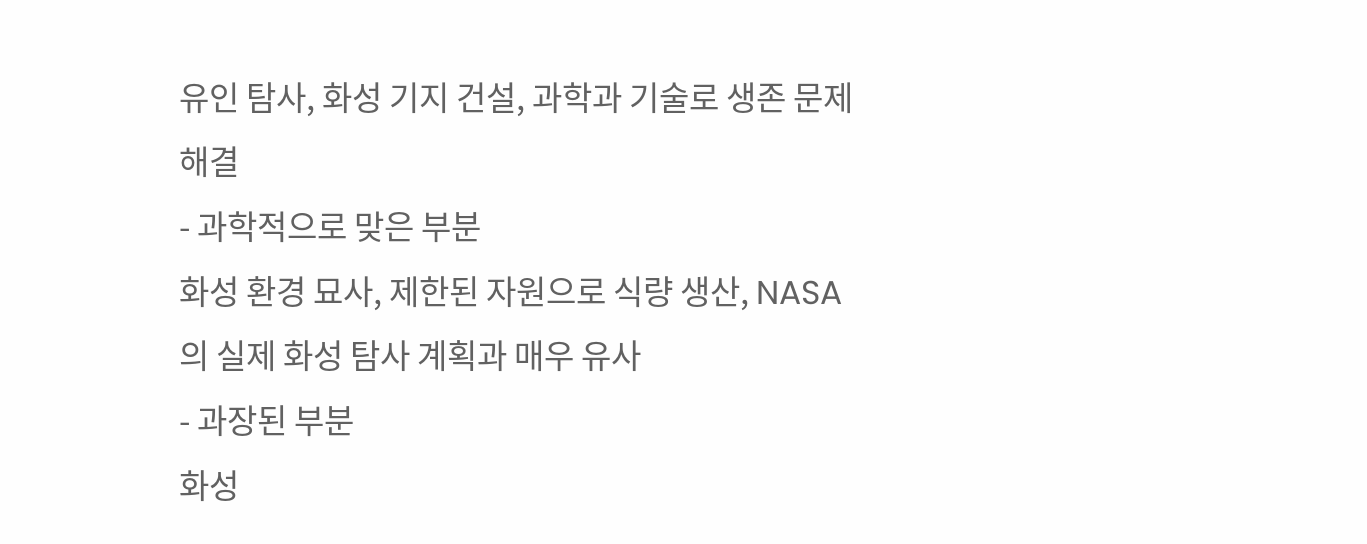유인 탐사, 화성 기지 건설, 과학과 기술로 생존 문제 해결
- 과학적으로 맞은 부분
화성 환경 묘사, 제한된 자원으로 식량 생산, NASA의 실제 화성 탐사 계획과 매우 유사
- 과장된 부분
화성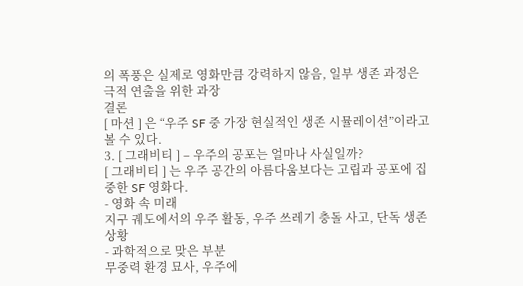의 폭풍은 실제로 영화만큼 강력하지 않음, 일부 생존 과정은 극적 연출을 위한 과장
결론
[ 마션 ] 은 “우주 SF 중 가장 현실적인 생존 시뮬레이션”이라고 볼 수 있다.
3. [ 그래비티 ] – 우주의 공포는 얼마나 사실일까?
[ 그래비티 ] 는 우주 공간의 아름다움보다는 고립과 공포에 집중한 SF 영화다.
- 영화 속 미래
지구 궤도에서의 우주 활동, 우주 쓰레기 충돌 사고, 단독 생존 상황
- 과학적으로 맞은 부분
무중력 환경 묘사, 우주에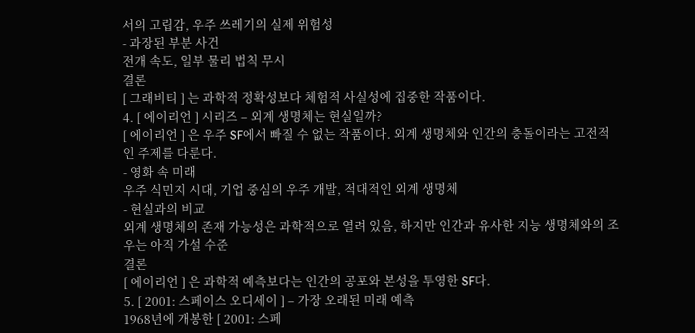서의 고립감, 우주 쓰레기의 실제 위험성
- 과장된 부분 사건
전개 속도, 일부 물리 법칙 무시
결론
[ 그래비티 ] 는 과학적 정확성보다 체험적 사실성에 집중한 작품이다.
4. [ 에이리언 ] 시리즈 – 외계 생명체는 현실일까?
[ 에이리언 ] 은 우주 SF에서 빠질 수 없는 작품이다. 외계 생명체와 인간의 충돌이라는 고전적인 주제를 다룬다.
- 영화 속 미래
우주 식민지 시대, 기업 중심의 우주 개발, 적대적인 외계 생명체
- 현실과의 비교
외계 생명체의 존재 가능성은 과학적으로 열려 있음, 하지만 인간과 유사한 지능 생명체와의 조우는 아직 가설 수준
결론
[ 에이리언 ] 은 과학적 예측보다는 인간의 공포와 본성을 투영한 SF다.
5. [ 2001: 스페이스 오디세이 ] – 가장 오래된 미래 예측
1968년에 개봉한 [ 2001: 스페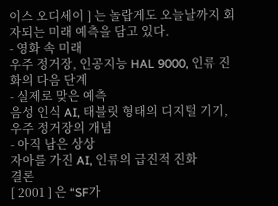이스 오디세이 ] 는 놀랍게도 오늘날까지 회자되는 미래 예측을 담고 있다.
- 영화 속 미래
우주 정거장, 인공지능 HAL 9000, 인류 진화의 다음 단계
- 실제로 맞은 예측
음성 인식 AI, 태블릿 형태의 디지털 기기, 우주 정거장의 개념
- 아직 남은 상상
자아를 가진 AI, 인류의 급진적 진화
결론
[ 2001 ] 은 “SF가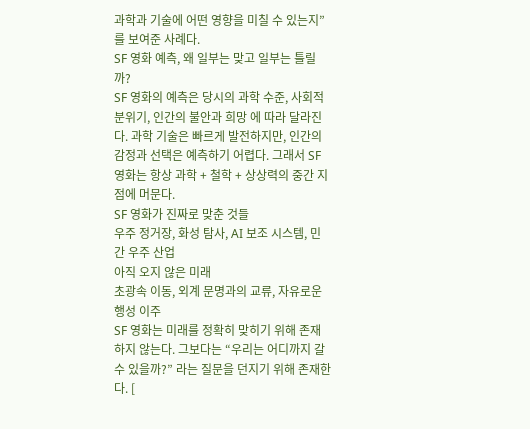과학과 기술에 어떤 영향을 미칠 수 있는지”를 보여준 사례다.
SF 영화 예측, 왜 일부는 맞고 일부는 틀릴까?
SF 영화의 예측은 당시의 과학 수준, 사회적 분위기, 인간의 불안과 희망 에 따라 달라진다. 과학 기술은 빠르게 발전하지만, 인간의 감정과 선택은 예측하기 어렵다. 그래서 SF 영화는 항상 과학 + 철학 + 상상력의 중간 지점에 머문다.
SF 영화가 진짜로 맞춘 것들
우주 정거장, 화성 탐사, AI 보조 시스템, 민간 우주 산업
아직 오지 않은 미래
초광속 이동, 외계 문명과의 교류, 자유로운 행성 이주
SF 영화는 미래를 정확히 맞히기 위해 존재하지 않는다. 그보다는 “우리는 어디까지 갈 수 있을까?” 라는 질문을 던지기 위해 존재한다. [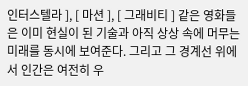인터스텔라 ], [ 마션 ], [ 그래비티 ] 같은 영화들은 이미 현실이 된 기술과 아직 상상 속에 머무는 미래를 동시에 보여준다. 그리고 그 경계선 위에서 인간은 여전히 우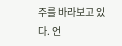주를 바라보고 있다. 언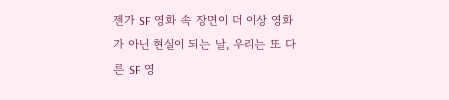젠가 SF 영화 속 장면이 더 이상 영화가 아닌 현실이 되는 날, 우리는 또 다른 SF 영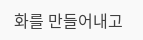화를 만들어내고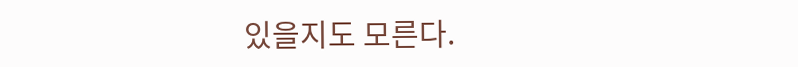있을지도 모른다.